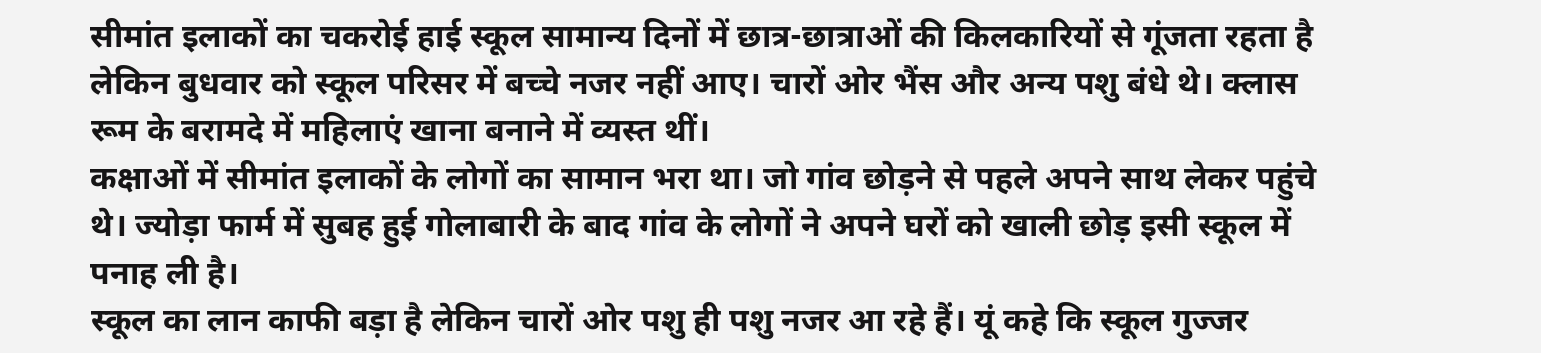सीमांत इलाकों का चकरोई हाई स्कूल सामान्य दिनों में छात्र-छात्राओं की किलकारियों से गूंजता रहता है लेकिन बुधवार को स्कूल परिसर में बच्चे नजर नहीं आए। चारों ओर भैंस और अन्य पशु बंधे थे। क्लास रूम के बरामदे में महिलाएं खाना बनाने में व्यस्त थीं।
कक्षाओं में सीमांत इलाकों के लोगों का सामान भरा था। जो गांव छोड़ने से पहले अपने साथ लेकर पहुंचे थे। ज्योड़ा फार्म में सुबह हुई गोलाबारी के बाद गांव के लोगों ने अपने घरों को खाली छोड़ इसी स्कूल में पनाह ली है।
स्कूल का लान काफी बड़ा है लेकिन चारों ओर पशु ही पशु नजर आ रहे हैं। यूं कहे कि स्कूल गुज्जर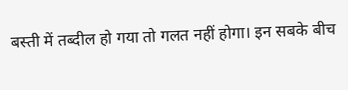बस्ती में तब्दील हो गया तो गलत नहीं होगा। इन सबके बीच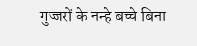गुज्जरों के नन्हे बच्चे बिना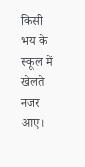किसी भय के स्कूल में खेलते नजर आए।